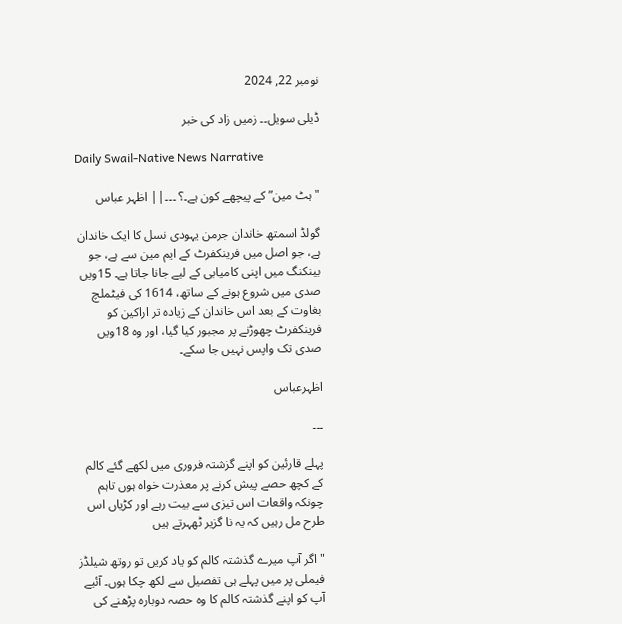نومبر 22, 2024

ڈیلی سویل۔۔ زمیں زاد کی خبر

Daily Swail-Native News Narrative

"ہٹ مین” کے پیچھے کون ہے۔؟ ۔۔۔|| اظہر عباس

گولڈ اسمتھ خاندان جرمن یہودی نسل کا ایک خاندان ہے، جو اصل میں فرینکفرٹ کے ایم مین سے ہے، جو بینکنگ میں اپنی کامیابی کے لیے جانا جاتا ہے۔ 15ویں صدی میں شروع ہونے کے ساتھ، 1614 کی فیٹملچ بغاوت کے بعد اس خاندان کے زیادہ تر اراکین کو فرینکفرٹ چھوڑنے پر مجبور کیا گیا، اور وہ 18ویں صدی تک واپس نہیں جا سکے۔

اظہرعباس

۔۔۔

پہلے قارئین کو اپنے گزشتہ فروری میں لکھے گئے کالم کے کچھ حصے پیش کرنے پر معذرت خواہ ہوں تاہم چونکہ واقعات اس تیزی سے بیت رہے اور کڑیاں اس طرح مل رہیں کہ یہ نا گزیر ٹھہرتے ہیں

"اگر آپ میرے گذشتہ کالم کو یاد کریں تو روتھ شیلڈز فیملی پر میں پہلے ہی تفصیل سے لکھ چکا ہوں۔ آئیے آپ کو اپنے گذشتہ کالم کا وہ حصہ دوبارہ پڑھنے کی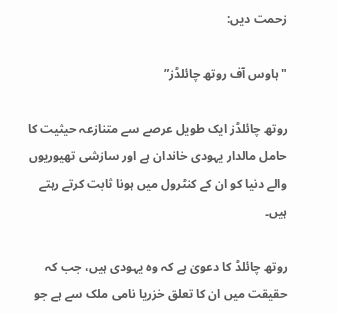زحمت دیں:

"ہاوس آف روتھ چائلڈز”

روتھ چائلڈز ایک طویل عرصے سے متنازعہ حیثیت کا حامل مالدار یہودی خاندان ہے اور سازشی تھیوریوں والے دنیا کو ان کے کنٹرول میں ہونا ثابت کرتے رہتے ہیں۔

روتھ چائلڈ کا دعویٰ ہے کہ وہ یہودی ہیں، جب کہ حقیقت میں ان کا تعلق خزریا نامی ملک سے ہے جو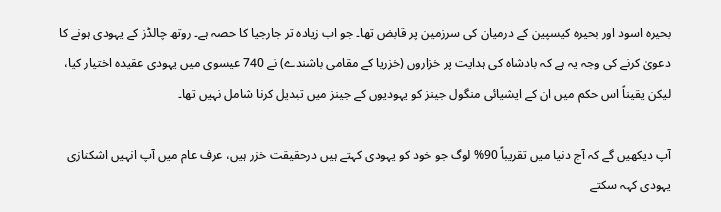بحیرہ اسود اور بحیرہ کیسپین کے درمیان کی سرزمین پر قابض تھا۔ جو اب زیادہ تر جارجیا کا حصہ ہے۔ روتھ چالڈز کے یہودی ہونے کا دعویٰ کرنے کی وجہ یہ ہے کہ بادشاہ کی ہدایت پر خزاروں (خزریا کے مقامی باشندے) نے 740 عیسوی میں یہودی عقیدہ اختیار کیا، لیکن یقیناً اس حکم میں ان کے ایشیائی منگول جینز کو یہودیوں کے جینز میں تبدیل کرنا شامل نہیں تھا۔

آپ دیکھیں گے کہ آج دنیا میں تقریباً 90% لوگ جو خود کو یہودی کہتے ہیں درحقیقت خزر ہیں، عرف عام میں آپ انہیں اشکنازی یہودی کہہ سکتے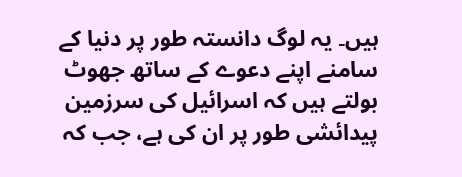ہیں۔ یہ لوگ دانستہ طور پر دنیا کے سامنے اپنے دعوے کے ساتھ جھوٹ بولتے ہیں کہ اسرائیل کی سرزمین پیدائشی طور پر ان کی ہے، جب کہ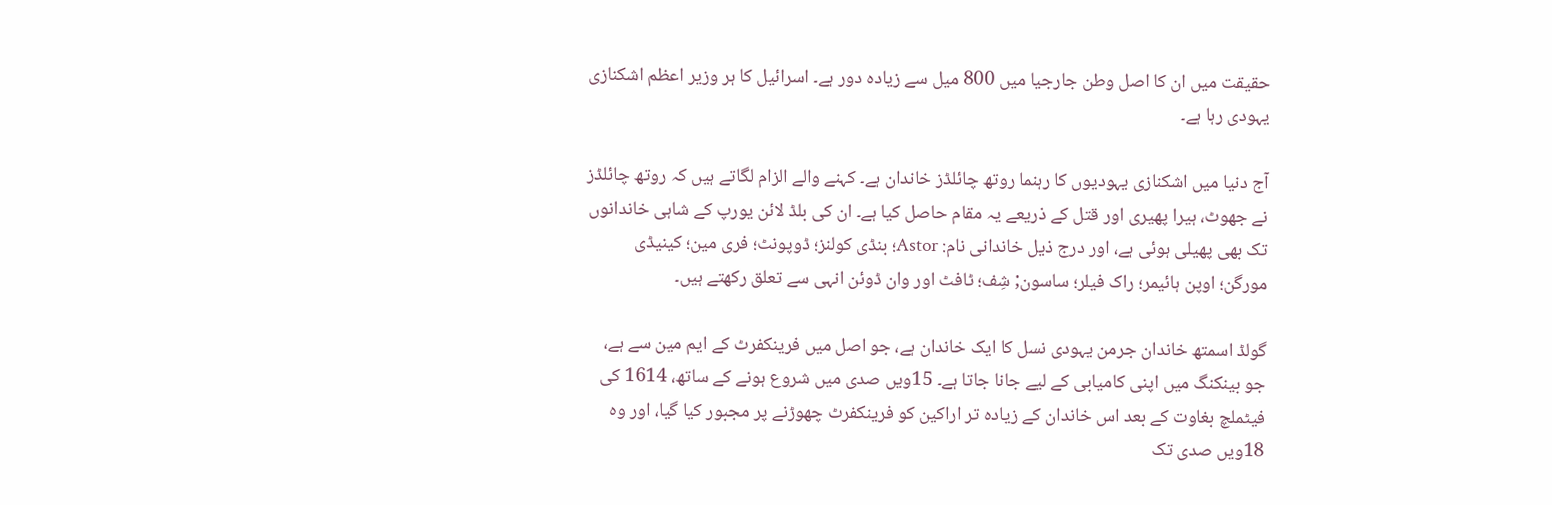حقیقت میں ان کا اصل وطن جارجیا میں 800 میل سے زیادہ دور ہے۔ اسرائیل کا ہر وزیر اعظم اشکنازی یہودی رہا ہے۔

آج دنیا میں اشکنازی یہودیوں کا رہنما روتھ چائلڈز خاندان ہے۔ کہنے والے الزام لگاتے ہیں کہ روتھ چائلڈز نے جھوٹ، ہیرا پھیری اور قتل کے ذریعے یہ مقام حاصل کیا ہے۔ ان کی بلڈ لائن یورپ کے شاہی خاندانوں تک بھی پھیلی ہوئی ہے، اور درج ذیل خاندانی نام: Astor؛ بنڈی کولنز؛ ڈوپونٹ؛ فری مین؛ کینیڈی مورگن؛ اوپن ہائیمر؛ راک فیلر؛ ساسون; شِف؛ ٹافٹ اور وان ڈوئن انہی سے تعلق رکھتے ہیں۔

گولڈ اسمتھ خاندان جرمن یہودی نسل کا ایک خاندان ہے، جو اصل میں فرینکفرٹ کے ایم مین سے ہے، جو بینکنگ میں اپنی کامیابی کے لیے جانا جاتا ہے۔ 15ویں صدی میں شروع ہونے کے ساتھ، 1614 کی فیٹملچ بغاوت کے بعد اس خاندان کے زیادہ تر اراکین کو فرینکفرٹ چھوڑنے پر مجبور کیا گیا، اور وہ 18ویں صدی تک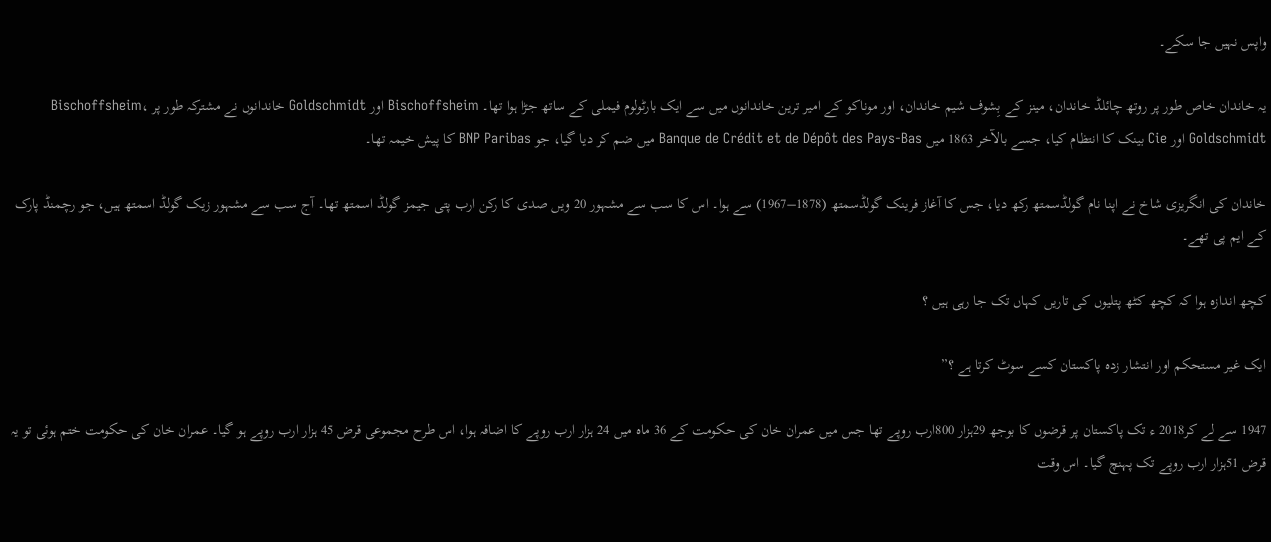واپس نہیں جا سکے۔

یہ خاندان خاص طور پر روتھ چائلڈ خاندان، مینز کے بِشوف شیم خاندان، اور موناکو کے امیر ترین خاندانوں میں سے ایک بارٹولوم فیملی کے ساتھ جڑا ہوا تھا۔ Bischoffsheim اور Goldschmidt خاندانوں نے مشترکہ طور پر Bischoffsheim، Goldschmidt اور Cie بینک کا انتظام کیا، جسے بالآخر 1863 میں Banque de Crédit et de Dépôt des Pays-Bas میں ضم کر دیا گیا، جو BNP Paribas کا پیش خیمہ تھا۔

خاندان کی انگریزی شاخ نے اپنا نام گولڈسمتھ رکھ دیا، جس کا آغاز فرینک گولڈسمتھ (1878–1967) سے ہوا۔ اس کا سب سے مشہور 20 ویں صدی کا رکن ارب پتی جیمز گولڈ اسمتھ تھا۔ آج سب سے مشہور زیک گولڈ اسمتھ ہیں، جو رچمنڈ پارک کے ایم پی تھے۔

کچھ اندازہ ہوا کہ کچھ کٹھ پتلیوں کی تاریں کہاں تک جا رہی ہیں ؟

ایک غیر مستحکم اور انتشار زدہ پاکستان کسے سوٹ کرتا ہے ؟”

1947 سے لے کر2018 ء تک پاکستان پر قرضوں کا بوجھ 29ہزار 800ارب روپے تھا جس میں عمران خان کی حکومت کے 36 ماہ میں 24 ہزار ارب روپے کا اضافہ ہوا، اس طرح مجموعی قرض 45 ہزار ارب روپے ہو گیا۔ عمران خان کی حکومت ختم ہوئی تو یہ قرض 51ہزار ارب روپے تک پہنچ گیا۔ اس وقت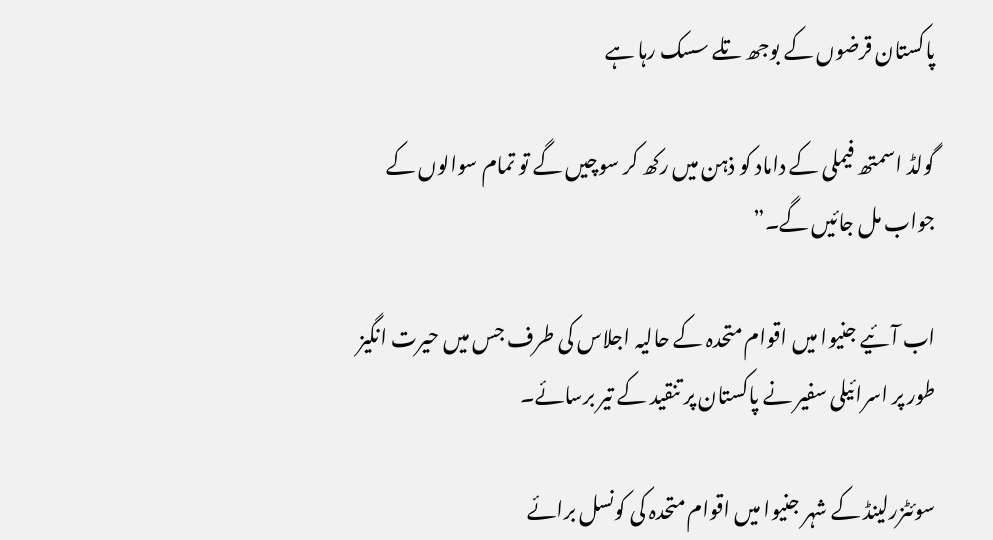پاکستان قرضوں کے بوجھ تلے سسک رہا ہے

گولڈ اسمتھ فیملی کے داماد کو ذہن میں رکھ کر سوچیں گے تو تمام سوالوں کے جواب مل جائیں گے۔”

اب آئیے جنیوا میں اقوام متحدہ کے حالیہ اجلاس کی طرف جس میں حیرت انگیز طور پر اسرائیلی سفیر نے پاکستان پر تنقید کے تیر برسائے۔

سوئٹزرلینڈ کے شہر جنیوا میں اقوام متحدہ کی کونسل برائے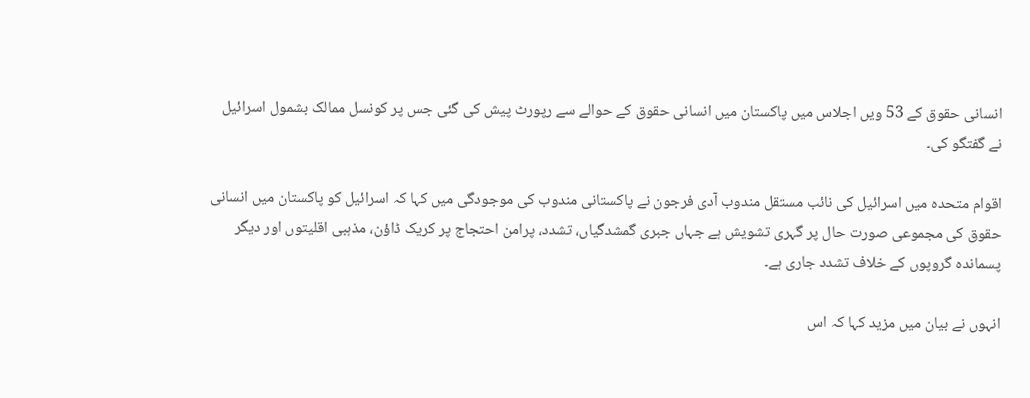انسانی حقوق کے 53 ویں اجلاس میں پاکستان میں انسانی حقوق کے حوالے سے رپورٹ پیش کی گئی جس پر کونسل ممالک بشمول اسرائیل نے گفتگو کی۔

اقوام متحدہ میں اسرائیل کی نائب مستقل مندوب آدی فرجون نے پاکستانی مندوب کی موجودگی میں کہا کہ اسرائیل کو پاکستان میں انسانی حقوق کی مجموعی صورت حال پر گہری تشویش ہے جہاں جبری گمشدگیاں، تشدد، پرامن احتجاج پر کریک ڈاؤن، مذہبی اقلیتوں اور دیگر پسماندہ گروپوں کے خلاف تشدد جاری ہے۔

انہوں نے بیان میں مزید کہا کہ اس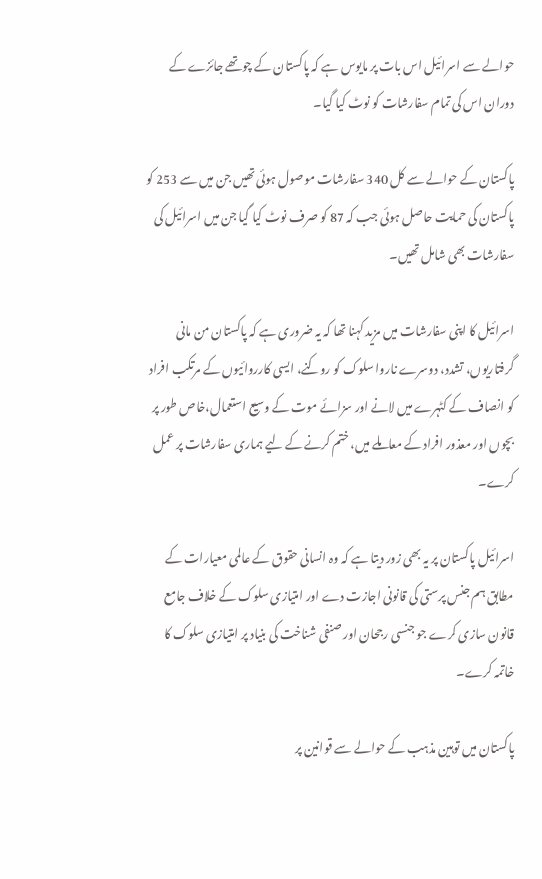حوالے سے اسرائیل اس بات پر مایوس ہے کہ پاکستان کے چوتھے جائزے کے دوران اس کی تمام سفارشات کو نوٹ کیا گیا۔

پاکستان کے حوالے سے کل 340 سفارشات موصول ہوئی تھیں جن میں سے 253 کو پاکستان کی حمایت حاصل ہوئی جب کہ 87 کو صرف نوٹ کیا گیا جن میں اسرائیل کی سفارشات بھی شامل تھیں۔

اسرائیل کا اپنی سفارشات میں مزید کہنا تھا کہ یہ ضروری ہے کہ پاکستان من مانی گرفتاریوں، تشدد، دوسرے ناروا سلوک کو روکنے، ایسی کارروائیوں کے مرتکب افراد کو انصاف کے کٹہرے میں لانے اور سزائے موت کے وسیع استعمال،خاص طور پر بچوں اور معذور افراد کے معاملے میں، ختم کرنے کے لیے ہماری سفارشات پر عمل کرے۔

اسرائیل پاکستان پر یہ بھی زور دیتا ہے کہ وہ انسانی حقوق کے عالمی معیارات کے مطابق ہم جنس پرستی کی قانونی اجازت دے اور امتیازی سلوک کے خلاف جامع قانون سازی کرے جو جنسی رجحان اور صنفی شناخت کی بنیاد پر امتیازی سلوک کا خاتمہ کرے۔

پاکستان میں توہین مذہب کے حوالے سے قوانین پر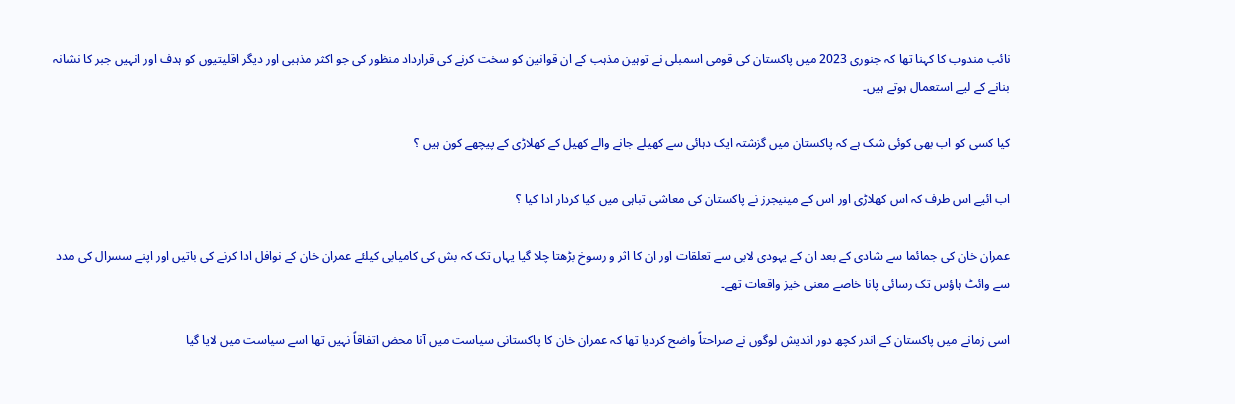نائب مندوب کا کہنا تھا کہ جنوری 2023 میں پاکستان کی قومی اسمبلی نے توہین مذہب کے ان قوانین کو سخت کرنے کی قرارداد منظور کی جو اکثر مذہبی اور دیگر اقلیتیوں کو ہدف اور انہیں جبر کا نشانہ بنانے کے لیے استعمال ہوتے ہیں۔

کیا کسی کو اب بھی کوئی شک ہے کہ پاکستان میں گزشتہ ایک دہائی سے کھیلے جانے والے کھیل کے کھلاڑی کے پیچھے کون ہیں ؟

اب ائیے اس طرف کہ اس کھلاڑی اور اس کے مینیجرز نے پاکستان کی معاشی تباہی میں کیا کردار ادا کیا ؟

عمران خان کی جمائما سے شادی کے بعد ان کے یہودی لابی سے تعلقات اور ان کا اثر و رسوخ بڑھتا چلا گیا یہاں تک کہ بش کی کامیابی کیلئے عمران خان کے نوافل ادا کرنے کی باتیں اور اپنے سسرال کی مدد سے وائٹ ہاؤس تک رسائی پانا خاصے معنی خیز واقعات تھے۔

اسی زمانے میں پاکستان کے اندر کچھ دور اندیش لوگوں نے صراحتاً واضح کردیا تھا کہ عمران خان کا پاکستانی سیاست میں آنا محض اتفاقاً نہیں تھا اسے سیاست میں لایا گیا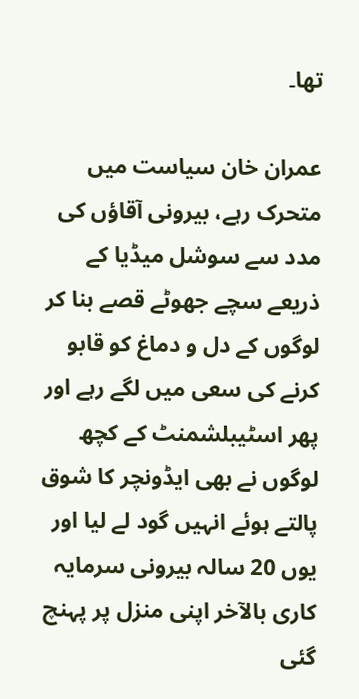تھا۔

عمران خان سیاست میں متحرک رہے، بیرونی آقاؤں کی مدد سے سوشل میڈیا کے ذریعے سچے جھوٹے قصے بنا کر لوگوں کے دل و دماغ کو قابو کرنے کی سعی میں لگے رہے اور پھر اسٹیبلشمنٹ کے کچھ لوگوں نے بھی ایڈونچر کا شوق پالتے ہوئے انہیں گود لے لیا اور یوں 20 سالہ بیرونی سرمایہ کاری بالآخر اپنی منزل پر پہنچ گئی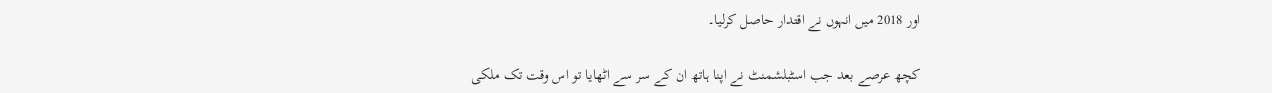اور 2018 میں انہوں نے اقتدار حاصل کرلیا۔

کچھ عرصے بعد جب اسٹبلشمنٹ نے اپنا ہاتھ ان کے سر سے اٹھایا تو اس وقت تک ملکی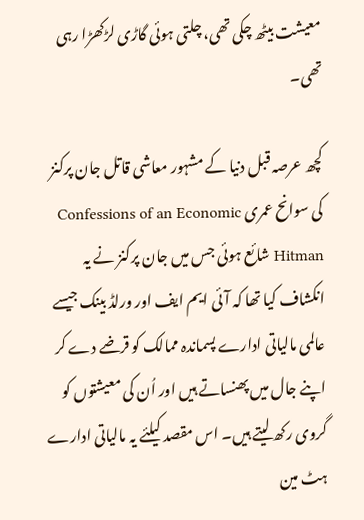معیشت بیٹھ چکی تھی، چلتی ہوئی گاڑی لڑکھڑا رہی تھی۔

کچھ عرصہ قبل دنیا کے مشہور معاشی قاتل جان پرکنز کی سوانح عمری Confessions of an Economic Hitman شائع ہوئی جس میں جان پرکنز نے یہ انکشاف کیا تھا کہ آئی ایم ایف اور ورلڈ بینک جیسے عالمی مالیاتی ادارے پسماندہ ممالک کو قرضے دے کر اپنے جال میں پھنساتے ہیں اور اُن کی معیشتوں کو گروی رکھ لیتے ہیں۔ اس مقصد کیلئے یہ مالیاتی ادارے ہٹ مین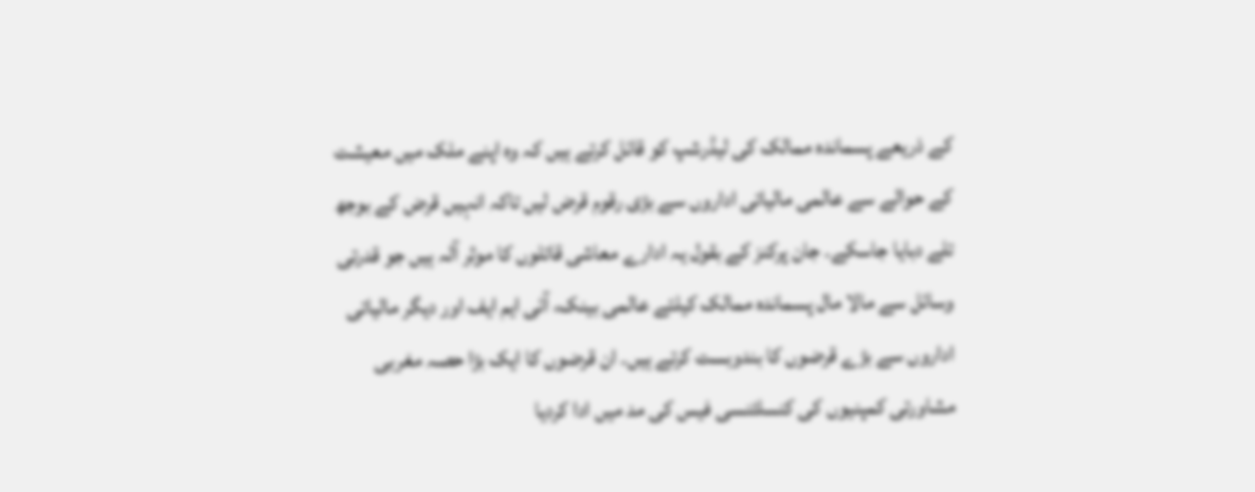کے ذریعے پسماندہ ممالک کی لیڈرشپ کو قائل کرتے ہیں کہ وہ اپنے ملک میں معیشت کے حوالے سے عالمی مالیاتی اداروں سے بڑی رقوم قرض لیں تاکہ انہیں قرض کے بوجھ تلے دبایا جاسکے۔ جان پرکنز کے بقول یہ ادارے معاشی قاتلوں کا موثر آلہ ہیں جو قدرتی وسائل سے مالا مال پسماندہ ممالک کیلئے عالمی بینک، آئی ایم ایف اور دیگر مالیاتی اداروں سے بڑے قرضوں کا بندوبست کرتے ہیں۔ ان قرضوں کا ایک بڑا حصہ مغربی مشاورتی کمپنیوں کی کنسلٹنسی فیس کی مد میں ادا کردیا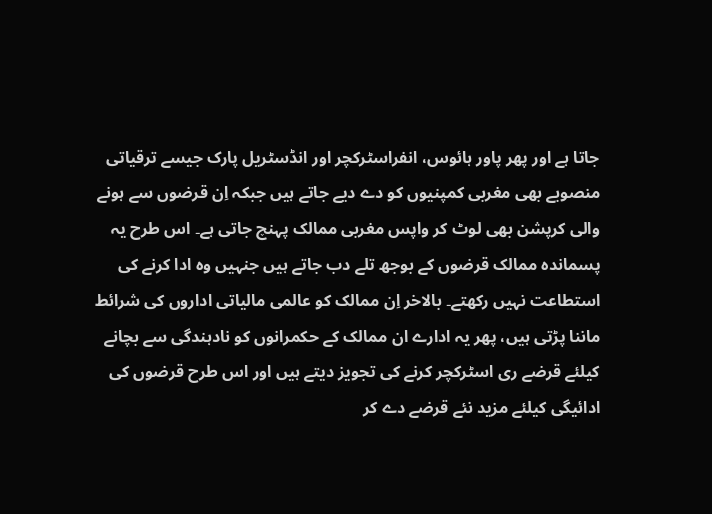جاتا ہے اور پھر پاور ہائوس، انفراسٹرکچر اور انڈسٹریل پارک جیسے ترقیاتی منصوبے بھی مغربی کمپنیوں کو دے دیے جاتے ہیں جبکہ اِن قرضوں سے ہونے والی کرپشن بھی لوٹ کر واپس مغربی ممالک پہنچ جاتی ہے۔ اس طرح یہ پسماندہ ممالک قرضوں کے بوجھ تلے دب جاتے ہیں جنہیں وہ ادا کرنے کی استطاعت نہیں رکھتے۔ بالاخر اِن ممالک کو عالمی مالیاتی اداروں کی شرائط ماننا پڑتی ہیں، پھر یہ ادارے ان ممالک کے حکمرانوں کو نادہندگی سے بچانے کیلئے قرضے ری اسٹرکچر کرنے کی تجویز دیتے ہیں اور اس طرح قرضوں کی ادائیگی کیلئے مزید نئے قرضے دے کر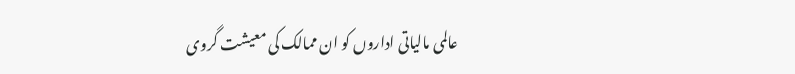عالمی مالیاتی اداروں کو ان ممالک کی معیشت گروی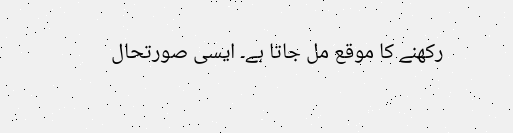رکھنے کا موقع مل جاتا ہے۔ ایسی صورتحال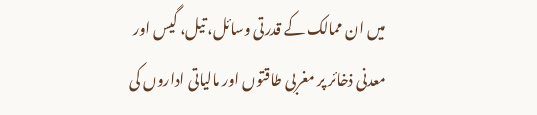میں ان ممالک کے قدرتی وسائل، تیل، گیس اور معدنی ذخائر پر مغربی طاقتوں اور مالیاتی اداروں کی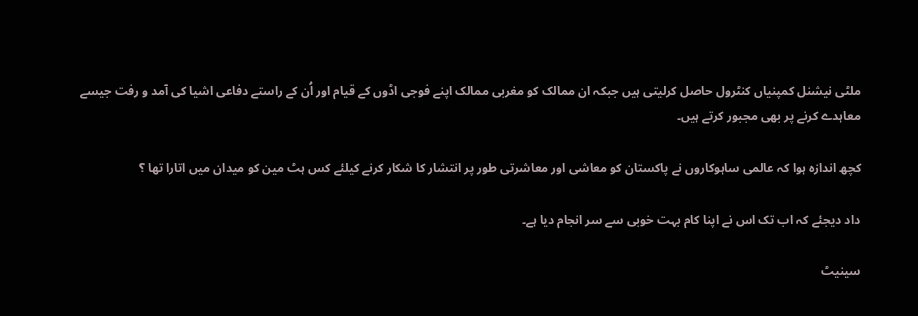ملٹی نیشنل کمپنیاں کنٹرول حاصل کرلیتی ہیں جبکہ ان ممالک کو مغربی ممالک اپنے فوجی اڈوں کے قیام اور اُن کے راستے دفاعی اشیا کی آمد و رفت جیسے معاہدے کرنے پر بھی مجبور کرتے ہیں۔

کچھ اندازہ ہوا کہ عالمی ساہوکاروں نے پاکستان کو معاشی اور معاشرتی طور پر انتشار کا شکار کرنے کیلئے کس ہٹ مین کو میدان میں اتارا تھا ؟

داد دیجئے کہ اب تک اس نے اپنا کام بہت خوبی سے سر انجام دیا ہے۔

سینیٹ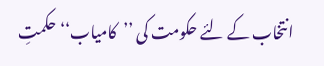انتخاب کے لئے حکومت کی ’’کامیاب‘‘ حکمتِ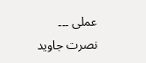عملی ۔۔۔ نصرت جاوید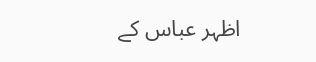اظہر عباس کے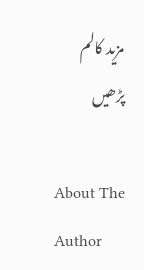مزید کالم پڑھیں

About The Author